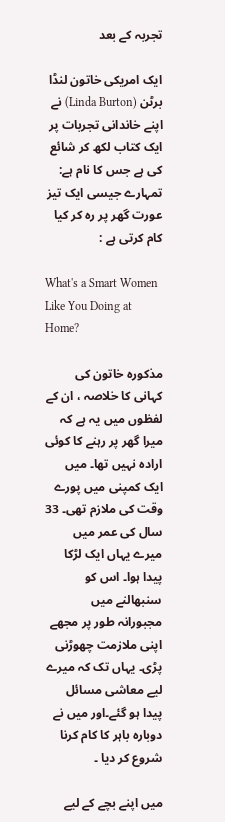تجربہ کے بعد

ایک امریکی خاتون لنڈا برٹن (Linda Burton) نے اپنے خاندانی تجربات پر ایک کتاب لکھ کر شائع کی ہے جس کا نام ہے: تمہارے جیسی ایک تیز عورت گھر پر رہ کر کیا کام کرتی ہے :

What's a Smart Women Like You Doing at Home?

مذکورہ خاتون کی کہانی کا خلاصہ ، ان کے لفظوں میں یہ ہے کہ میرا گھر پر رہنے کا کوئی ارادہ نہیں تھا۔ میں ایک کمپنی میں پورے وقت کی ملازم تھی۔ 33 سال کی عمر میں میرے یہاں ایک لڑکا پیدا ہوا۔ اس کو سنبھالنے میں مجبورانہ طور پر مجھے اپنی ملازمت چھوڑنی پڑی۔ یہاں تک کہ میرے لیے معاشی مسائل پیدا ہو گئے۔اور میں نے دوبارہ باہر کا کام کرنا شروع کر دیا ۔

میں اپنے بچے کے لیے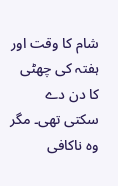شام کا وقت اور ہفتہ کی چھٹی کا دن دے سکتی تھی۔ مگر وہ ناکافی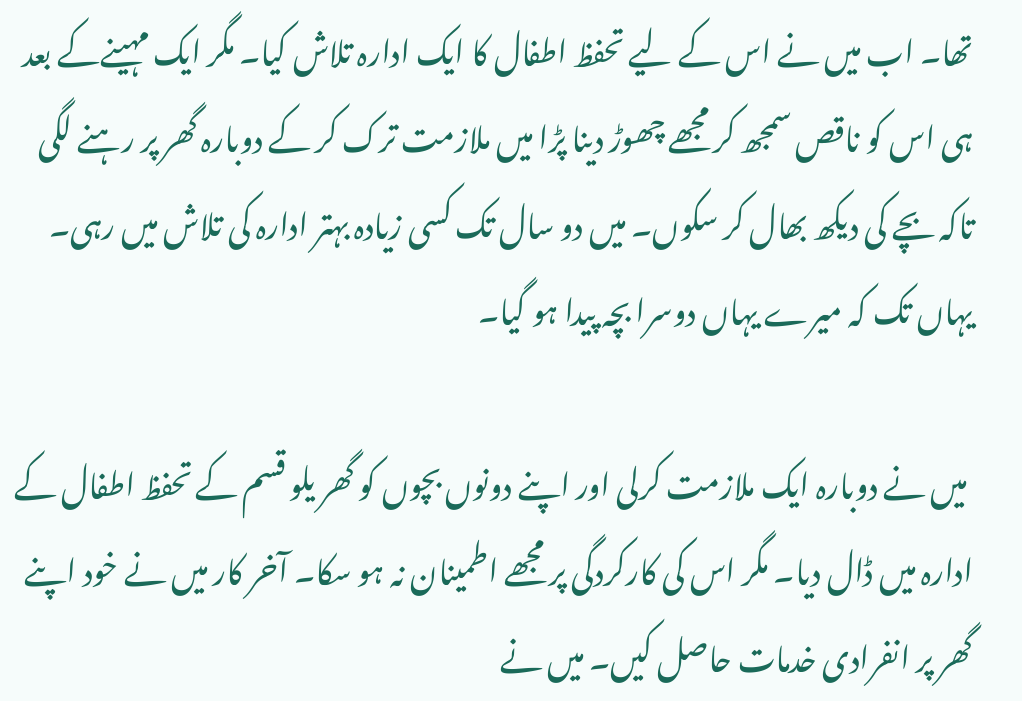تھا۔ اب میں نے اس کے لیے تحفظ اطفال کا ایک ادارہ تلاش کیا۔ مگر ایک مہینےکے بعد ہی اس کو ناقص سمجھ کر مجھے چھوڑ دینا پڑا میں ملازمت ترک کر کے دوبارہ گھر پر رہنے لگی تاکہ بچے کی دیکھ بھال کر سکوں۔ میں دو سال تک کسی زیادہ بہتر ادارہ کی تلاش میں رہی۔ یہاں تک کہ میرے یہاں دوسرا بچہ پیدا ہو گیا۔

 میں نے دوبارہ ایک ملازمت کرلی اور اپنے دونوں بچوں کو گھر یلو قسم کے تحفظ اطفال کے ادارہ میں ڈال دیا۔ مگر اس کی کارکردگی پر مجھے اطمینان نہ ہو سکا۔ آخر کار میں نے خود اپنے گھر پر انفرادی خدمات حاصل کیں۔ میں نے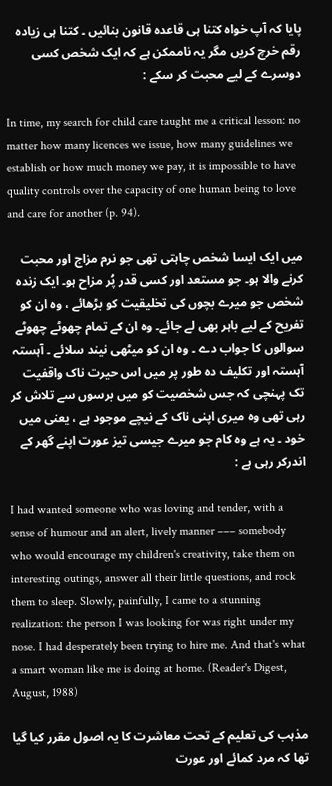پایا کہ آپ خواہ کتنا ہی قاعدہ قانون بنائیں ۔ کتنا ہی زیادہ رقم خرچ کریں مگر یہ ناممکن ہے کہ ایک شخص کسی دوسرے کے لیے محبت کر سکے :

In time, my search for child care taught me a critical lesson: no matter how many licences we issue, how many guidelines we establish or how much money we pay, it is impossible to have quality controls over the capacity of one human being to love and care for another (p. 94).

میں ایک ایسا شخص چاہتی تھی جو نرم مزاج اور محبت کرنے والا ہو۔ جو مستعد اور کسی قدر پُر مزاح ہو۔ ایک زندہ شخص جو میرے بچوں کی تخلیقیت کو بڑھائے ، وہ ان کو تفریح کے لیے باہر بھی لے جائے۔ وہ ان کے تمام چھوٹے چھوٹے سوالوں کا جواب دے ۔ وہ ان کو میٹھی نیند سلائے ۔ آہستہ آہستہ اور تکلیف دہ طور پر میں اس حیرت ناک واقفیت تک پہنچی کہ جس شخصیت کو میں برسوں سے تلاش کر رہی تھی وہ میری اپنی ناک کے نیچے موجود ہے ، یعنی میں خود ۔ یہ ہے وہ کام جو میرے جیسی تیز عورت اپنے گھر کے اندرکر رہی ہے :

I had wanted someone who was loving and tender, with a sense of humour and an alert, lively manner ––– somebody who would encourage my children's creativity, take them on interesting outings, answer all their little questions, and rock them to sleep. Slowly, painfully, I came to a stunning realization: the person I was looking for was right under my nose. I had desperately been trying to hire me. And that's what a smart woman like me is doing at home. (Reader's Digest, August, 1988)

مذہب کی تعلیم کے تحت معاشرت کا یہ اصول مقرر کیا گیا تھا کہ مرد کمائے اور عورت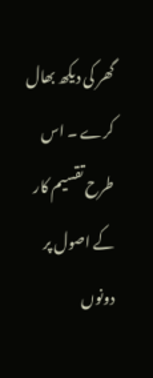گھر کی دیکھ بھال کرے ۔ اس طرح تقسیم کار کے اصول پر دونوں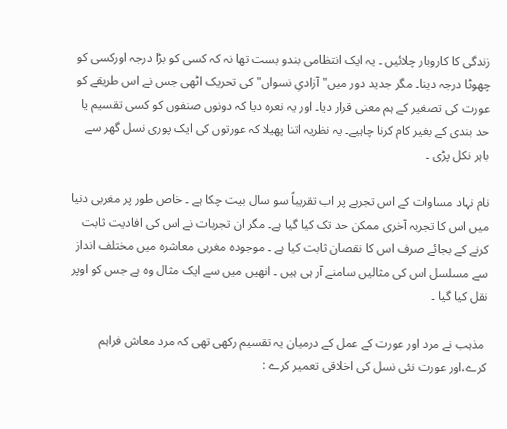زندگی کا کاروبار چلائیں ۔ یہ ایک انتظامی بندو بست تھا نہ کہ کسی کو بڑا درجہ اورکسی کو چھوٹا درجہ دینا۔ مگر جدید دور میں" آزادیِ نسواں" کی تحریک اٹھی جس نے اس طریقے کو عورت کی تصغیر کے ہم معنی قرار دیا۔ اور یہ نعرہ دیا کہ دونوں صنفوں کو کسی تقسیم یا حد بندی کے بغیر کام کرنا چاہیے۔ یہ نظریہ اتنا پھیلا کہ عورتوں کی ایک پوری نسل گھر سے باہر نکل پڑی ۔

نام نہاد مساوات کے اس تجربے پر اب تقریباً سو سال بیت چکا ہے ۔ خاص طور پر مغربی دنیا میں اس کا تجربہ آخری ممکن حد تک کیا گیا ہے۔ مگر ان تجربات نے اس کی افادیت ثابت کرنے کے بجائے صرف اس کا نقصان ثابت کیا ہے ۔ موجودہ مغربی معاشرہ میں مختلف انداز سے مسلسل اس کی مثالیں سامنے آر ہی ہیں ۔ انھیں میں سے ایک مثال وہ ہے جس کو اوپر نقل کیا گیا ۔

 مذہب نے مرد اور عورت کے عمل کے درمیان یہ تقسیم رکھی تھی کہ مرد معاش فراہم کرے،اور عورت نئی نسل کی اخلاقی تعمیر کرے :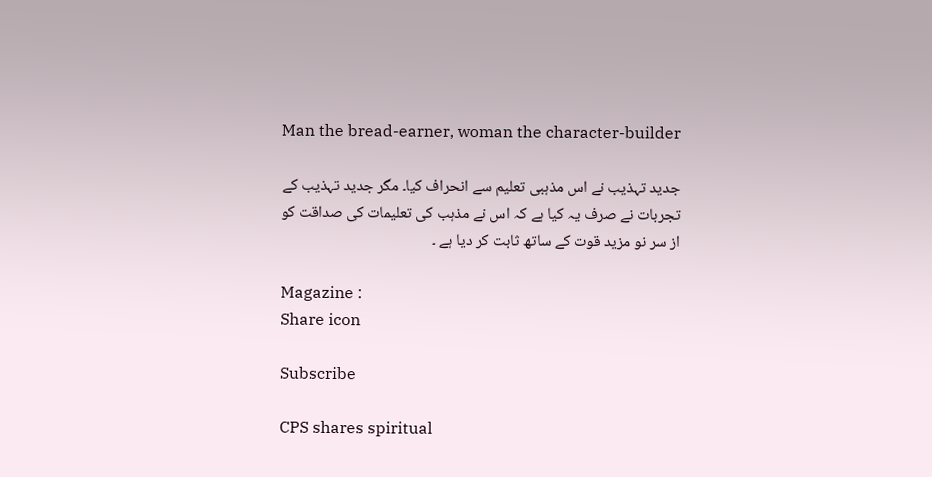Man the bread-earner, woman the character-builder

جدید تہذیب نے اس مذہبی تعلیم سے انحراف کیا۔ مگر جدید تہذیب کے تجربات نے صرف یہ کیا ہے کہ اس نے مذہب کی تعلیمات کی صداقت کو از سر نو مزید قوت کے ساتھ ثابت کر دیا ہے ۔

Magazine :
Share icon

Subscribe

CPS shares spiritual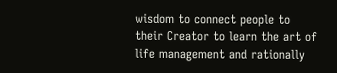wisdom to connect people to their Creator to learn the art of life management and rationally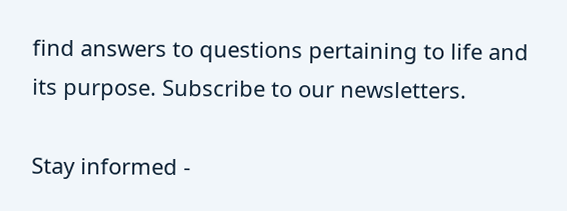find answers to questions pertaining to life and its purpose. Subscribe to our newsletters.

Stay informed -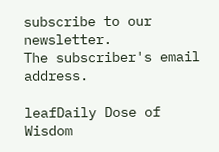subscribe to our newsletter.
The subscriber's email address.

leafDaily Dose of Wisdom